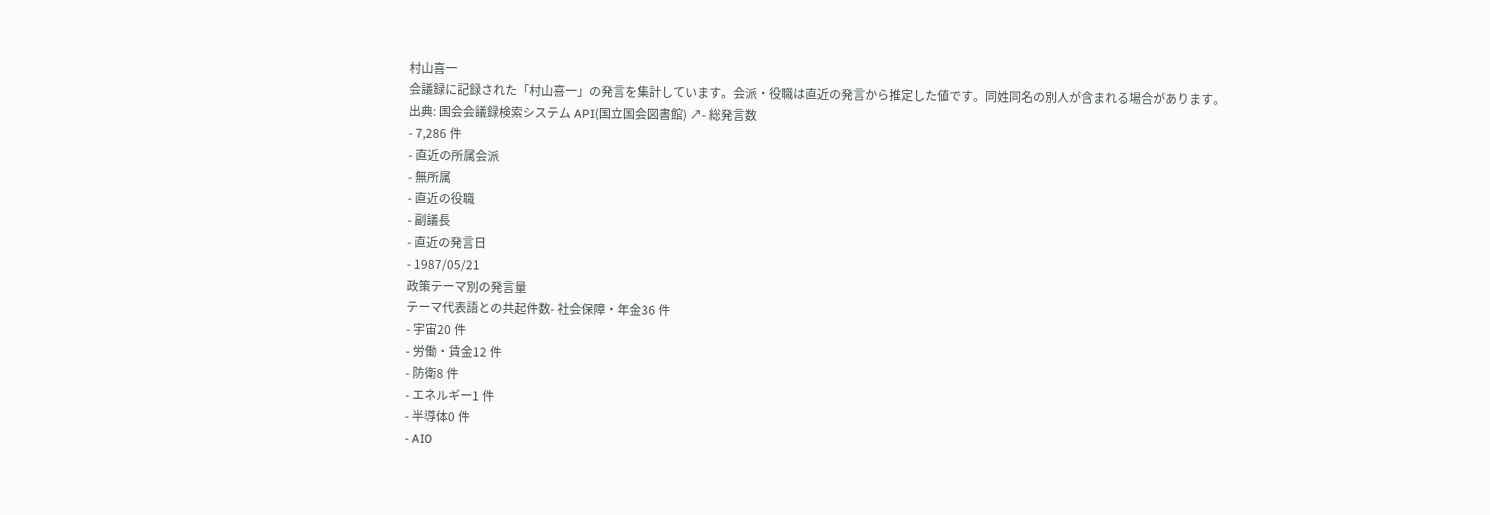村山喜一
会議録に記録された「村山喜一」の発言を集計しています。会派・役職は直近の発言から推定した値です。同姓同名の別人が含まれる場合があります。
出典: 国会会議録検索システム API(国立国会図書館) ↗- 総発言数
- 7,286 件
- 直近の所属会派
- 無所属
- 直近の役職
- 副議長
- 直近の発言日
- 1987/05/21
政策テーマ別の発言量
テーマ代表語との共起件数- 社会保障・年金36 件
- 宇宙20 件
- 労働・賃金12 件
- 防衛8 件
- エネルギー1 件
- 半導体0 件
- AI0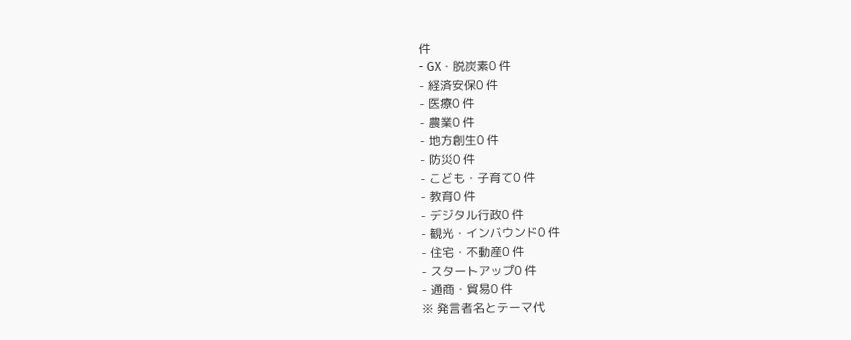件
- GX・脱炭素0 件
- 経済安保0 件
- 医療0 件
- 農業0 件
- 地方創生0 件
- 防災0 件
- こども・子育て0 件
- 教育0 件
- デジタル行政0 件
- 観光・インバウンド0 件
- 住宅・不動産0 件
- スタートアップ0 件
- 通商・貿易0 件
※ 発言者名とテーマ代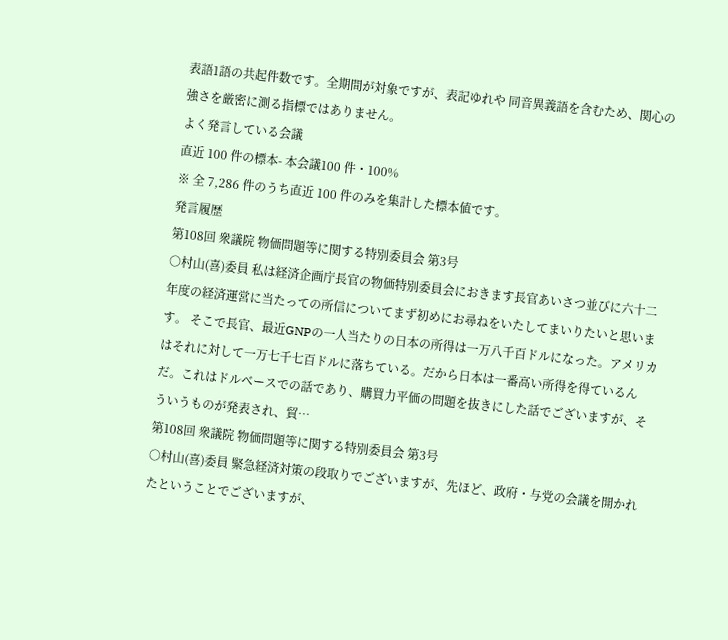表語1語の共起件数です。全期間が対象ですが、表記ゆれや 同音異義語を含むため、関心の強さを厳密に測る指標ではありません。
よく発言している会議
直近 100 件の標本- 本会議100 件・100%
※ 全 7,286 件のうち直近 100 件のみを集計した標本値です。
発言履歴
第108回 衆議院 物価問題等に関する特別委員会 第3号
○村山(喜)委員 私は経済企画庁長官の物価特別委員会におきます長官あいさつ並びに六十二年度の経済運営に当たっての所信についてまず初めにお尋ねをいたしてまいりたいと思います。 そこで長官、最近GNPの一人当たりの日本の所得は一万八千百ドルになった。アメリカはそれに対して一万七千七百ドルに落ちている。だから日本は一番高い所得を得ているんだ。これはドルベースでの話であり、購買力平価の問題を抜きにした話でございますが、そういうものが発表され、貿…
第108回 衆議院 物価問題等に関する特別委員会 第3号
○村山(喜)委員 緊急経済対策の段取りでございますが、先ほど、政府・与党の会議を開かれたということでございますが、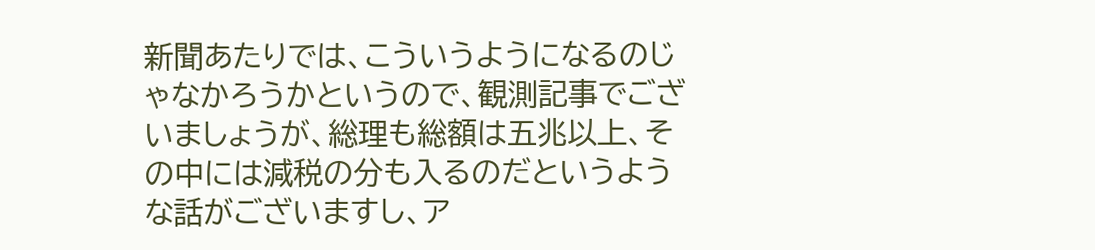新聞あたりでは、こういうようになるのじゃなかろうかというので、観測記事でございましょうが、総理も総額は五兆以上、その中には減税の分も入るのだというような話がございますし、ア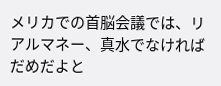メリカでの首脳会議では、リアルマネー、真水でなければだめだよと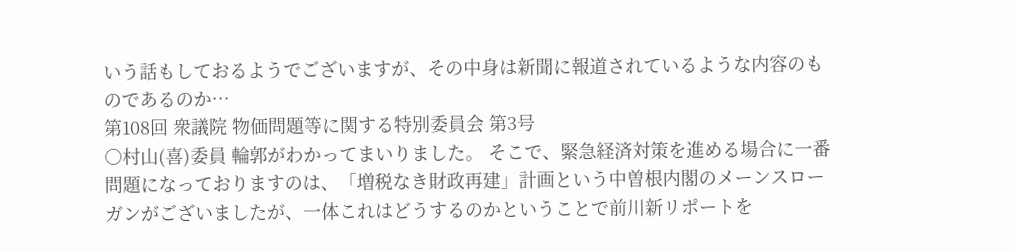いう話もしておるようでございますが、その中身は新聞に報道されているような内容のものであるのか…
第108回 衆議院 物価問題等に関する特別委員会 第3号
○村山(喜)委員 輪郭がわかってまいりました。 そこで、緊急経済対策を進める場合に一番問題になっておりますのは、「増税なき財政再建」計画という中曽根内閣のメーンスローガンがございましたが、一体これはどうするのかということで前川新リポートを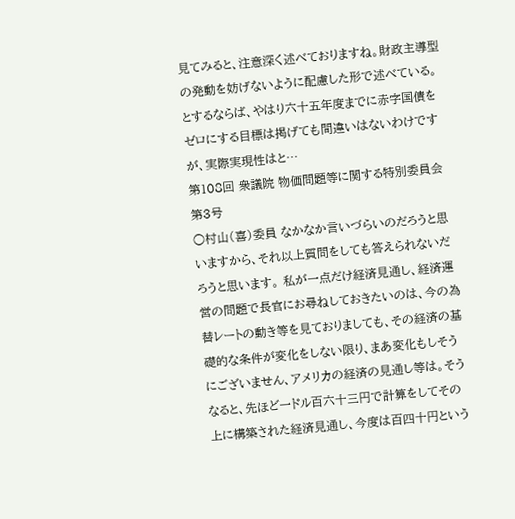見てみると、注意深く述べておりますね。財政主導型の発動を妨げないように配慮した形で述べている。とするならば、やはり六十五年度までに赤字国債をゼロにする目標は掲げても間違いはないわけですが、実際実現性はと…
第108回 衆議院 物価問題等に関する特別委員会 第3号
○村山(喜)委員 なかなか言いづらいのだろうと思いますから、それ以上質問をしても答えられないだろうと思います。 私が一点だけ経済見通し、経済運営の問題で長官にお尋ねしておきたいのは、今の為替レートの動き等を見ておりましても、その経済の基礎的な条件が変化をしない限り、まあ変化もしそうにございません、アメリカの経済の見通し等は。そうなると、先ほど一ドル百六十三円で計算をしてその上に構築された経済見通し、今度は百四十円という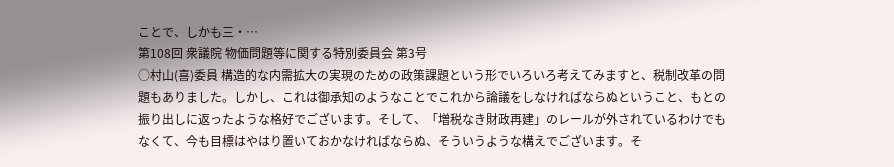ことで、しかも三・…
第108回 衆議院 物価問題等に関する特別委員会 第3号
○村山(喜)委員 構造的な内需拡大の実現のための政策課題という形でいろいろ考えてみますと、税制改革の問題もありました。しかし、これは御承知のようなことでこれから論議をしなければならぬということ、もとの振り出しに返ったような格好でございます。そして、「増税なき財政再建」のレールが外されているわけでもなくて、今も目標はやはり置いておかなければならぬ、そういうような構えでございます。そ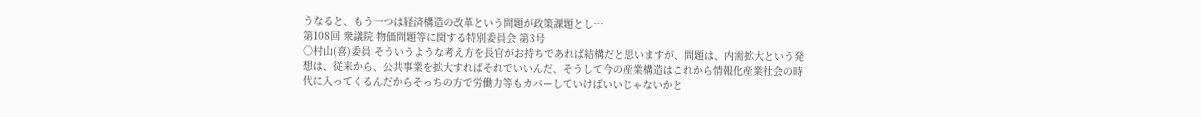うなると、もう一つは経済構造の改革という問題が政策課題とし…
第108回 衆議院 物価問題等に関する特別委員会 第3号
○村山(喜)委員 そういうような考え方を長官がお持ちであれば結構だと思いますが、問題は、内需拡大という発想は、従来から、公共事業を拡大すればそれでいいんだ、そうして今の産業構造はこれから情報化産業社会の時代に入ってくるんだからそっちの方で労働力等もカバーしていけばいいじゃないかと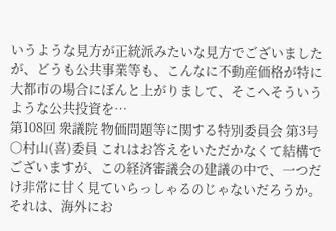いうような見方が正統派みたいな見方でございましたが、どうも公共事業等も、こんなに不動産価格が特に大都市の場合にぼんと上がりまして、そこへそういうような公共投資を…
第108回 衆議院 物価問題等に関する特別委員会 第3号
○村山(喜)委員 これはお答えをいただかなくて結構でございますが、この経済審議会の建議の中で、一つだけ非常に甘く見ていらっしゃるのじゃないだろうか。それは、海外にお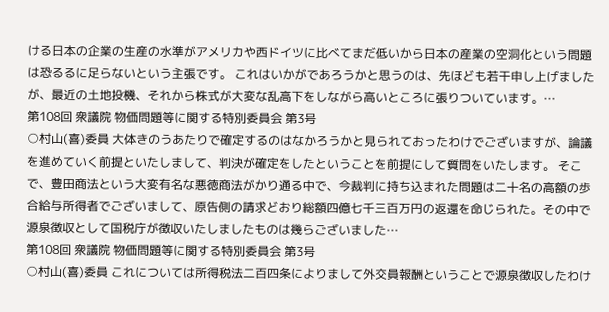ける日本の企業の生産の水準がアメリカや西ドイツに比べてまだ低いから日本の産業の空洞化という問題は恐るるに足らないという主張です。 これはいかがであろうかと思うのは、先ほども若干申し上げましたが、最近の土地投機、それから株式が大変な乱高下をしながら高いところに張りついています。…
第108回 衆議院 物価問題等に関する特別委員会 第3号
○村山(喜)委員 大体きのうあたりで確定するのはなかろうかと見られておったわけでございますが、論議を進めていく前提といたしまして、判決が確定をしたということを前提にして質問をいたします。 そこで、豊田商法という大変有名な悪徳商法がかり通る中で、今裁判に持ち込まれた問題は二十名の高額の歩合給与所得者でございまして、原告側の請求どおり総額四億七千三百万円の返還を命じられた。その中で源泉徴収として国税庁が徴収いたしましたものは幾らございました…
第108回 衆議院 物価問題等に関する特別委員会 第3号
○村山(喜)委員 これについては所得税法二百四条によりまして外交員報酬ということで源泉徴収したわけ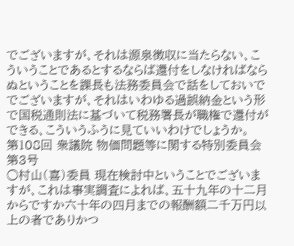でございますが、それは源泉徴収に当たらない、こういうことであるとするならば還付をしなければならぬということを課長も法務委員会で話をしておいででございますが、それはいわゆる過誤納金という形で国税通則法に基づいて税務署長が職権で還付ができる、こういうふうに見ていいわけでしょうか。
第108回 衆議院 物価問題等に関する特別委員会 第3号
○村山(喜)委員 現在検討中ということでございますが、これは事実調査によれば、五十九年の十二月からですか六十年の四月までの報酬額二千万円以上の者でありかつ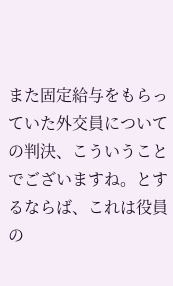また固定給与をもらっていた外交員についての判決、こういうことでございますね。とするならば、これは役員の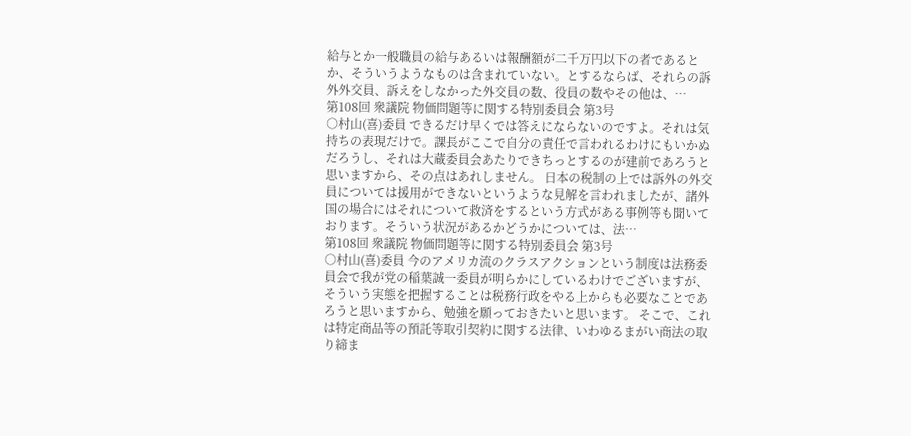給与とか一般職員の給与あるいは報酬額が二千万円以下の者であるとか、そういうようなものは含まれていない。とするならば、それらの訴外外交員、訴えをしなかった外交員の数、役員の数やその他は、…
第108回 衆議院 物価問題等に関する特別委員会 第3号
○村山(喜)委員 できるだけ早くでは答えにならないのですよ。それは気持ちの表現だけで。課長がここで自分の責任で言われるわけにもいかぬだろうし、それは大蔵委員会あたりできちっとするのが建前であろうと思いますから、その点はあれしません。 日本の税制の上では訴外の外交員については援用ができないというような見解を言われましたが、諸外国の場合にはそれについて救済をするという方式がある事例等も聞いております。そういう状況があるかどうかについては、法…
第108回 衆議院 物価問題等に関する特別委員会 第3号
○村山(喜)委員 今のアメリカ流のクラスアクションという制度は法務委員会で我が党の稲葉誠一委員が明らかにしているわけでございますが、そういう実態を把握することは税務行政をやる上からも必要なことであろうと思いますから、勉強を願っておきたいと思います。 そこで、これは特定商品等の預託等取引契約に関する法律、いわゆるまがい商法の取り締ま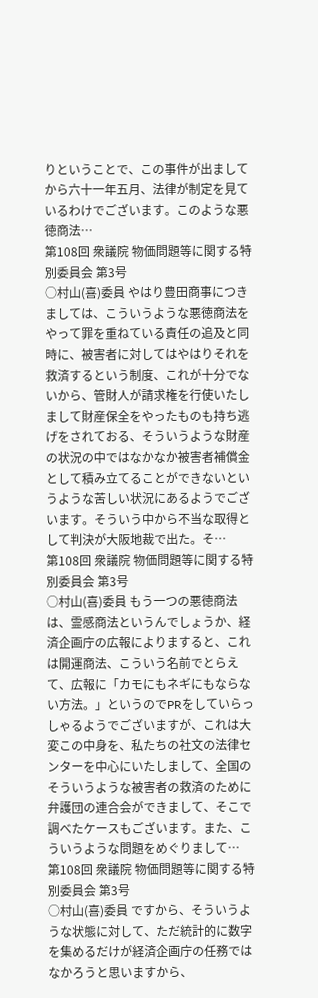りということで、この事件が出ましてから六十一年五月、法律が制定を見ているわけでございます。このような悪徳商法…
第108回 衆議院 物価問題等に関する特別委員会 第3号
○村山(喜)委員 やはり豊田商事につきましては、こういうような悪徳商法をやって罪を重ねている責任の追及と同時に、被害者に対してはやはりそれを救済するという制度、これが十分でないから、管財人が請求権を行使いたしまして財産保全をやったものも持ち逃げをされておる、そういうような財産の状況の中ではなかなか被害者補償金として積み立てることができないというような苦しい状況にあるようでございます。そういう中から不当な取得として判決が大阪地裁で出た。そ…
第108回 衆議院 物価問題等に関する特別委員会 第3号
○村山(喜)委員 もう一つの悪徳商法は、霊感商法というんでしょうか、経済企画庁の広報によりますると、これは開運商法、こういう名前でとらえて、広報に「カモにもネギにもならない方法。」というのでPRをしていらっしゃるようでございますが、これは大変この中身を、私たちの社文の法律センターを中心にいたしまして、全国のそういうような被害者の救済のために弁護団の連合会ができまして、そこで調べたケースもございます。また、こういうような問題をめぐりまして…
第108回 衆議院 物価問題等に関する特別委員会 第3号
○村山(喜)委員 ですから、そういうような状態に対して、ただ統計的に数字を集めるだけが経済企画庁の任務ではなかろうと思いますから、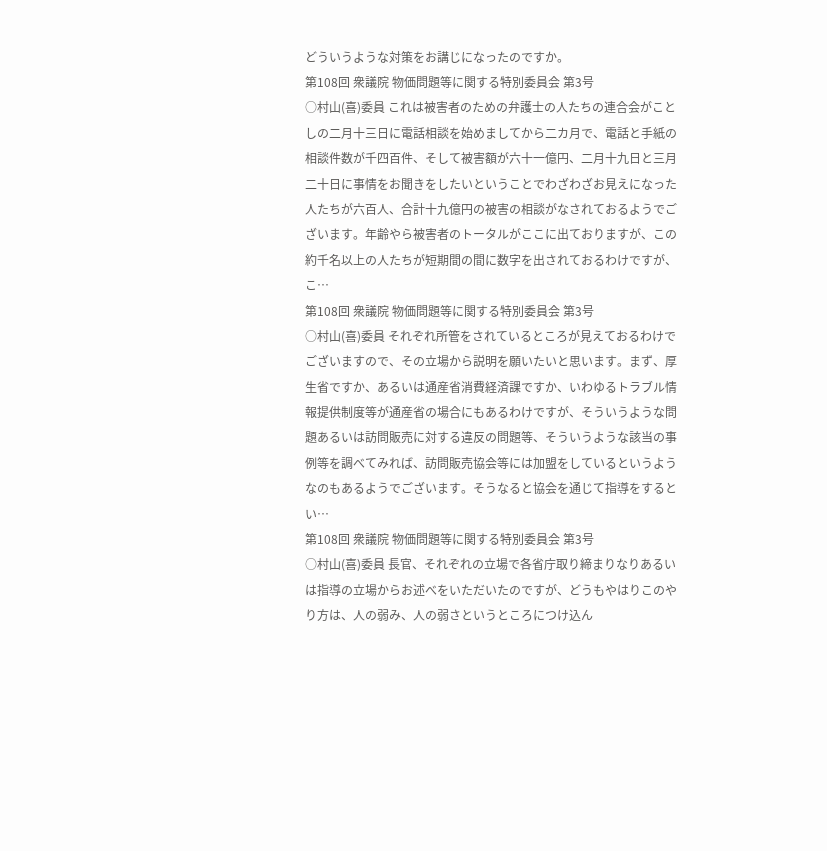どういうような対策をお講じになったのですか。
第108回 衆議院 物価問題等に関する特別委員会 第3号
○村山(喜)委員 これは被害者のための弁護士の人たちの連合会がことしの二月十三日に電話相談を始めましてから二カ月で、電話と手紙の相談件数が千四百件、そして被害額が六十一億円、二月十九日と三月二十日に事情をお聞きをしたいということでわざわざお見えになった人たちが六百人、合計十九億円の被害の相談がなされておるようでございます。年齢やら被害者のトータルがここに出ておりますが、この約千名以上の人たちが短期間の間に数字を出されておるわけですが、こ…
第108回 衆議院 物価問題等に関する特別委員会 第3号
○村山(喜)委員 それぞれ所管をされているところが見えておるわけでございますので、その立場から説明を願いたいと思います。まず、厚生省ですか、あるいは通産省消費経済課ですか、いわゆるトラブル情報提供制度等が通産省の場合にもあるわけですが、そういうような問題あるいは訪問販売に対する違反の問題等、そういうような該当の事例等を調べてみれば、訪問販売協会等には加盟をしているというようなのもあるようでございます。そうなると協会を通じて指導をするとい…
第108回 衆議院 物価問題等に関する特別委員会 第3号
○村山(喜)委員 長官、それぞれの立場で各省庁取り締まりなりあるいは指導の立場からお述べをいただいたのですが、どうもやはりこのやり方は、人の弱み、人の弱さというところにつけ込ん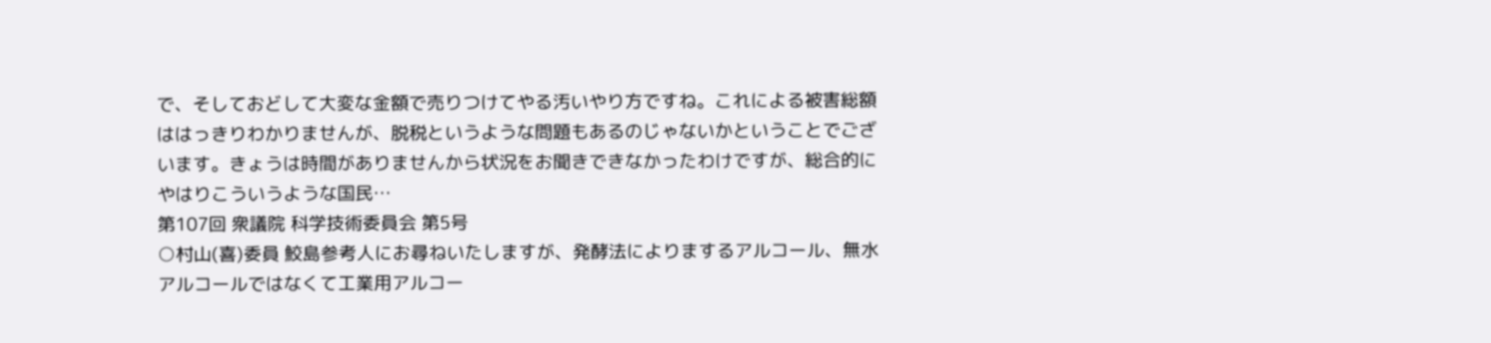で、そしておどして大変な金額で売りつけてやる汚いやり方ですね。これによる被害総額ははっきりわかりませんが、脱税というような問題もあるのじゃないかということでございます。きょうは時間がありませんから状況をお聞きできなかったわけですが、総合的にやはりこういうような国民…
第107回 衆議院 科学技術委員会 第5号
○村山(喜)委員 鮫島参考人にお尋ねいたしますが、発酵法によりまするアルコール、無水アルコールではなくて工業用アルコー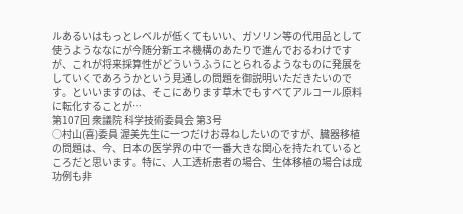ルあるいはもっとレベルが低くてもいい、ガソリン等の代用品として使うようななにが今随分新エネ機構のあたりで進んでおるわけですが、これが将来採算性がどういうふうにとられるようなものに発展をしていくであろうかという見通しの問題を御説明いただきたいのです。といいますのは、そこにあります草木でもすべてアルコール原料に転化することが…
第107回 衆議院 科学技術委員会 第3号
○村山(喜)委員 渥美先生に一つだけお尋ねしたいのですが、臓器移植の問題は、今、日本の医学界の中で一番大きな関心を持たれているところだと思います。特に、人工透析患者の場合、生体移植の場合は成功例も非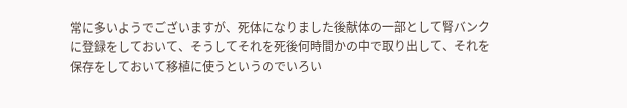常に多いようでございますが、死体になりました後献体の一部として腎バンクに登録をしておいて、そうしてそれを死後何時間かの中で取り出して、それを保存をしておいて移植に使うというのでいろい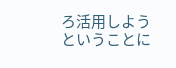ろ活用しようということに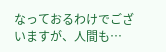なっておるわけでございますが、人間も…